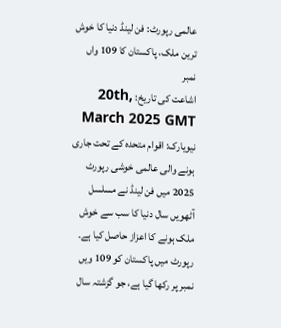عالمی رپورٹ: فن لینڈ دنیا کا خوش ترین ملک، پاکستان کا 109 واں نمبر
اشاعت کی تاریخ: 20th, March 2025 GMT
نیویارک: اقوام متحدہ کے تحت جاری ہونے والی عالمی خوشی رپورٹ 2025 میں فن لینڈ نے مسلسل آٹھویں سال دنیا کا سب سے خوش ملک ہونے کا اعزاز حاصل کیا ہے۔ رپورٹ میں پاکستان کو 109 ویں نمبر پر رکھا گیا ہے، جو گزشتہ سال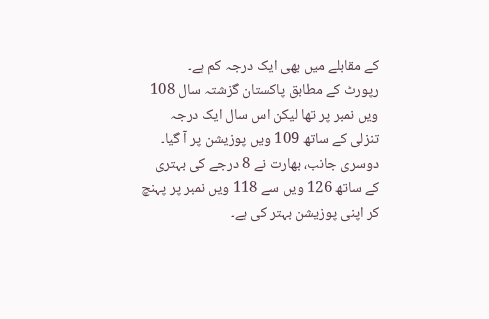کے مقابلے میں بھی ایک درجہ کم ہے۔
رپورٹ کے مطابق پاکستان گزشتہ سال 108 ویں نمبر پر تھا لیکن اس سال ایک درجہ تنزلی کے ساتھ 109 ویں پوزیشن پر آ گیا۔ دوسری جانب، بھارت نے 8 درجے کی بہتری کے ساتھ 126 ویں سے 118 ویں نمبر پر پہنچ کر اپنی پوزیشن بہتر کی ہے۔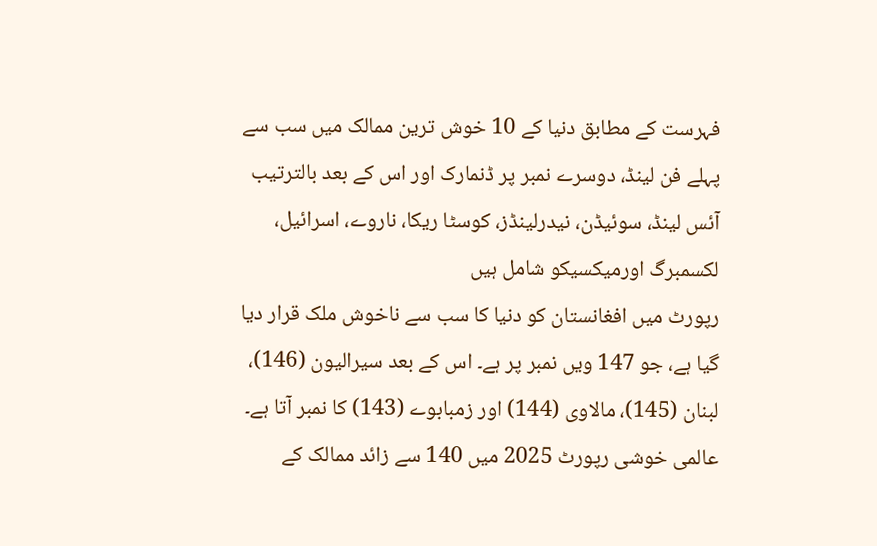فہرست کے مطابق دنیا کے 10 خوش ترین ممالک میں سب سے پہلے فن لینڈ، دوسرے نمبر پر ڈنمارک اور اس کے بعد بالترتیب آئس لینڈ، سوئیڈن، نیدرلینڈز، کوسٹا ریکا، ناروے، اسرائیل، لکسمبرگ اورمیکسیکو شامل ہیں
رپورٹ میں افغانستان کو دنیا کا سب سے ناخوش ملک قرار دیا گیا ہے، جو 147 ویں نمبر پر ہے۔ اس کے بعد سیرالیون (146)، لبنان (145)، مالاوی (144) اور زمبابوے (143) کا نمبر آتا ہے۔
عالمی خوشی رپورٹ 2025 میں 140 سے زائد ممالک کے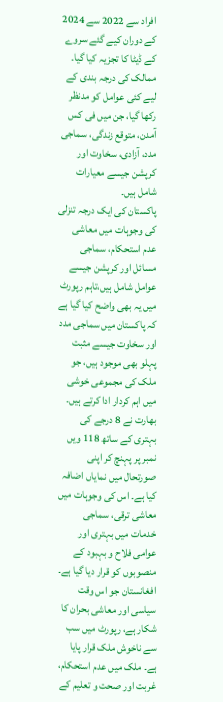افراد سے 2022 سے 2024 کے دوران کیے گئے سروے کے ڈیٹا کا تجزیہ کیا گیا۔ ممالک کی درجہ بندی کے لیے کئی عوامل کو مدنظر رکھا گیا، جن میں فی کس آمدن، متوقع زندگی، سماجی مدد، آزادی، سخاوت اور کرپشن جیسے معیارات شامل ہیں۔
پاکستان کی ایک درجہ تنزلی کی وجوہات میں معاشی عدم استحکام، سماجی مسائل اور کرپشن جیسے عوامل شامل ہیں،تاہم رپورٹ میں یہ بھی واضح کیا گیا ہے کہ پاکستان میں سماجی مدد اور سخاوت جیسے مثبت پہلو بھی موجود ہیں، جو ملک کی مجموعی خوشی میں اہم کردار ادا کرتے ہیں۔
بھارت نے 8 درجے کی بہتری کے ساتھ 118 ویں نمبر پر پہنچ کر اپنی صورتحال میں نمایاں اضافہ کیا ہے۔ اس کی وجوہات میں معاشی ترقی، سماجی خدمات میں بہتری اور عوامی فلاح و بہبود کے منصوبوں کو قرار دیا گیا ہے۔
افغانستان جو اس وقت سیاسی اور معاشی بحران کا شکار ہے، رپورٹ میں سب سے ناخوش ملک قرار پایا ہے۔ ملک میں عدم استحکام، غربت اور صحت و تعلیم کے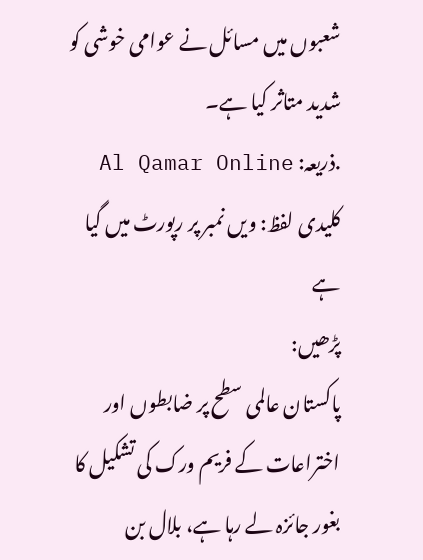شعبوں میں مسائل نے عوامی خوشی کو شدید متاثر کیا ہے۔
.ذریعہ: Al Qamar Online
کلیدی لفظ: ویں نمبر پر رپورٹ میں گیا ہے
پڑھیں:
پاکستان عالمی سطح پر ضابطوں اور اختراعات کے فریم ورک کی تشکیل کا بغور جائزہ لے رہا ہے، بلال بن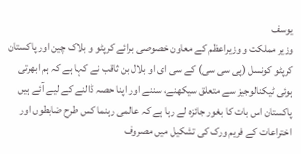یوسف
وزیر مملکت و وزیراعظم کے معاون خصوصی برائے کرپٹو و بلاک چین اور پاکستان کرپٹو کونسل (پی سی سی) کے سی ای او بلال بن ثاقب نے کہا ہے کہ ہم ابھرتی ہوئی ٹیکنالوجیز سے متعلق سیکھنے، سننے اور اپنا حصہ ڈالنے کے لیے آئے ہیں پاکستان اس بات کا بغور جائزہ لے رہا ہے کہ عالمی رہنما کس طرح ضابطوں اور اختراعات کے فریم ورک کی تشکیل میں مصروف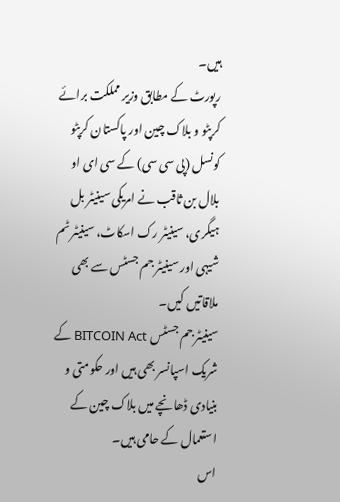ہیں۔
رپورٹ کے مطابق وزیر مملکت برائے کرپٹو و بلاک چین اور پاکستان کرپٹو کونسل (پی سی سی) کے سی ای او بلال بن ثاقب نے امریکی سینیٹر بل ہیگری، سینیٹر رک اسکاٹ، سینیٹر ٹم شیہی اور سینیٹر جم جسٹس سے بھی ملاقاتیں کیں۔
سینیٹر جم جسٹس BITCOIN Act کے شریک اسپانسر بھی ہیں اور حکومتی و بنیادی ڈھانچے میں بلاک چین کے استعمال کے حامی ہیں۔
اس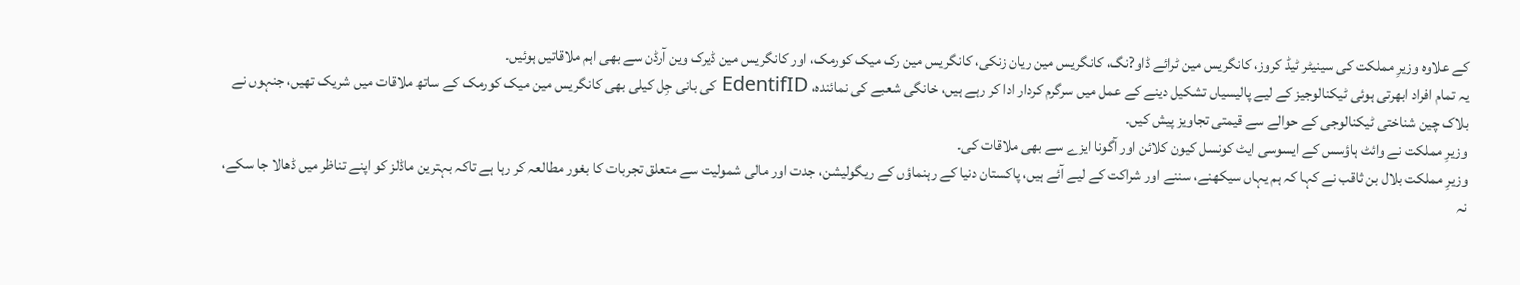کے علاوہ وزیرِ مملکت کی سینیٹر ٹیڈ کروز، کانگریس مین ٹرائے ڈاو?نگ، کانگریس مین ریان زنکی، کانگریس مین رک میک کورمک، اور کانگریس مین ڈیرک وین آرڈن سے بھی اہم ملاقاتیں ہوئیں۔
یہ تمام افراد ابھرتی ہوئی ٹیکنالوجیز کے لیے پالیسیاں تشکیل دینے کے عمل میں سرگرم کردار ادا کر رہے ہیں، خانگی شعبے کی نمائندہ، EdentifID کی بانی جِل کیلی بھی کانگریس مین میک کورمک کے ساتھ ملاقات میں شریک تھیں، جنہوں نے بلاک چین شناختی ٹیکنالوجی کے حوالے سے قیمتی تجاویز پیش کیں۔
وزیرِ مملکت نے وائٹ ہاؤسس کے ایسوسی ایٹ کونسل کیون کلائن اور آگونا ایزے سے بھی ملاقات کی۔
وزیرِ مملکت بلال بن ثاقب نے کہا کہ ہم یہاں سیکھنے، سننے اور شراکت کے لیے آئے ہیں، پاکستان دنیا کے رہنماؤں کے ریگولیشن، جدت اور مالی شمولیت سے متعلق تجربات کا بغور مطالعہ کر رہا ہے تاکہ بہترین ماڈلز کو اپنے تناظر میں ڈھالا جا سکے، نہ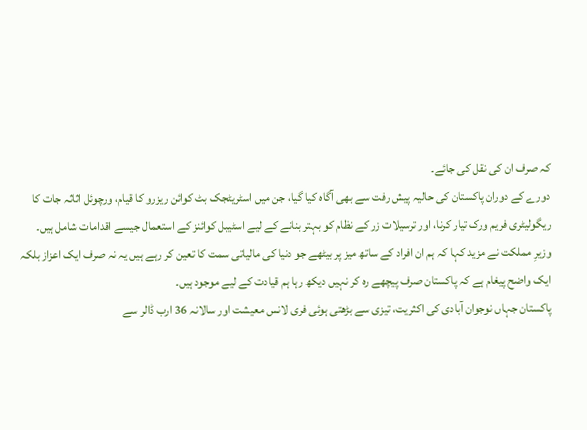کہ صرف ان کی نقل کی جائے۔
دورے کے دوران پاکستان کی حالیہ پیش رفت سے بھی آگاہ کیا گیا، جن میں اسٹریٹجک بٹ کوائن ریزرو کا قیام، ورچوئل اثاثہ جات کا ریگولیٹری فریم ورک تیار کرنا، اور ترسیلات زر کے نظام کو بہتر بنانے کے لیے اسٹیبل کوائنز کے استعمال جیسے اقدامات شامل ہیں۔
وزیرِ مملکت نے مزید کہا کہ ہم ان افراد کے ساتھ میز پر بیٹھے جو دنیا کی مالیاتی سمت کا تعین کر رہے ہیں یہ نہ صرف ایک اعزاز بلکہ ایک واضح پیغام ہے کہ پاکستان صرف پیچھے رہ کر نہیں دیکھ رہا ہم قیادت کے لیے موجود ہیں۔
پاکستان جہاں نوجوان آبادی کی اکثریت، تیزی سے بڑھتی ہوئی فری لانس معیشت اور سالانہ 36 ارب ڈالر سے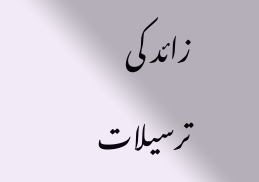زائد کی ترسیلات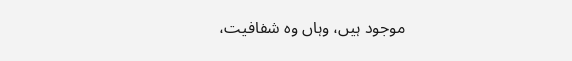موجود ہیں، وہاں وہ شفافیت،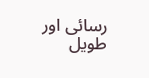رسائی اور طویل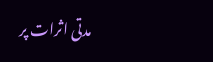مدتی اثرات پر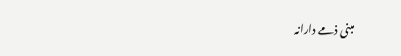مبنی ذمے دارانہ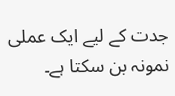جدت کے لیے ایک عملی نمونہ بن سکتا ہے۔